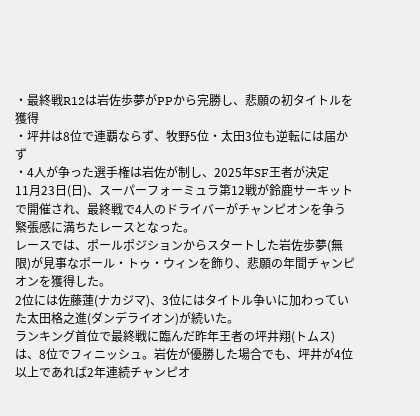・最終戦R12は岩佐歩夢がPPから完勝し、悲願の初タイトルを獲得
・坪井は8位で連覇ならず、牧野5位・太田3位も逆転には届かず
・4人が争った選手権は岩佐が制し、2025年SF王者が決定
11月23日(日)、スーパーフォーミュラ第12戦が鈴鹿サーキットで開催され、最終戦で4人のドライバーがチャンピオンを争う緊張感に満ちたレースとなった。
レースでは、ポールポジションからスタートした岩佐歩夢(無限)が見事なポール・トゥ・ウィンを飾り、悲願の年間チャンピオンを獲得した。
2位には佐藤蓮(ナカジマ)、3位にはタイトル争いに加わっていた太田格之進(ダンデライオン)が続いた。
ランキング首位で最終戦に臨んだ昨年王者の坪井翔(トムス)は、8位でフィニッシュ。岩佐が優勝した場合でも、坪井が4位以上であれば2年連続チャンピオ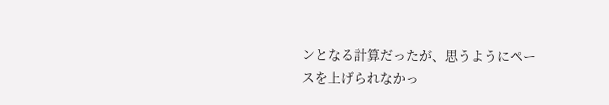ンとなる計算だったが、思うようにペースを上げられなかっ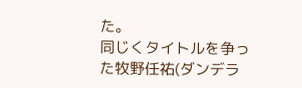た。
同じくタイトルを争った牧野任祐(ダンデラ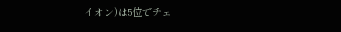イオン)は5位でチェ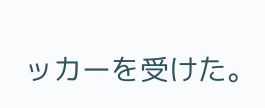ッカーを受けた。